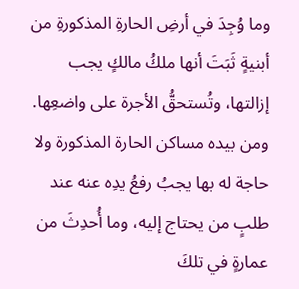وما وُجِدَ في أرضِ الحارةِ المذكورةِ من أبنيةٍ ثَبَتَ أنها ملكُ مالكٍ يجب إزالتها، وتُستحقُّ الأجرة على واضعِها.
ومن بيده مساكن الحارة المذكورة ولا حاجة له بها يجبُ رفعُ یدِه عنه عند طلبٍ من يحتاج إليه، وما أُحدِثَ من عمارةٍ في تلكَ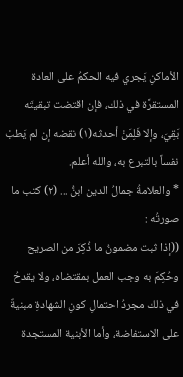الأماكنِ يَجري فيه الحكمُ على العادة المستقرَّة في ذلك، فإن اقتضت تبقيتَه بَقِيَ، وإلا فَلِمَنْ أحدثه(١) نقضه إن لم يَطبْ نفساً بالتبرع به، والله أعلم.
* والعلامةُ جمالُ الدين ابنُّ ... (٢) کتب ما صورتُه :
((إذا ثبت مضمونُ ما ذُكِرَ من الصريح وحُكِمَ به وجب العمل بمقتضاه، ولا يقدحُ في ذلك مجردُ احتمالِ كونِ الشهادةِ مبنيةٌ على الاستفاضة، وأما الأبنية المستجدة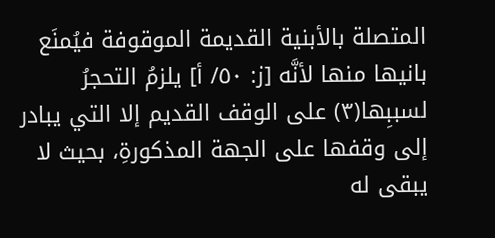المتصلة بالأبنية القديمة الموقوفة فيُمنَع بانيها منها لأنَّه [ز: ٥٠/ أ] يلزمُ التحجرُ لسببِها(٣) على الوقف القديم إلا التي يبادر إلى وقفها على الجهة المذكورةِ، بحيث لا يبقى له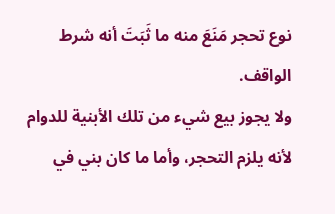نوع تحجر مَنَعَ منه ما ثَبَتَ أنه شرط الواقف.
ولا يجوز بيع شيء من تلك الأبنية للدوام لأنه يلزم التحجر، وأما ما كان بني في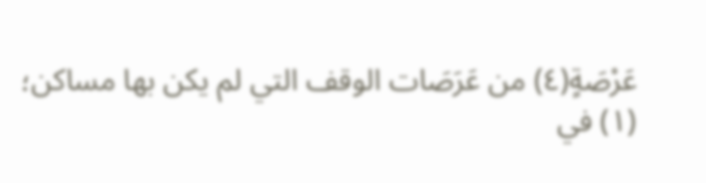عَرْصَةٍ(٤) من عَرَصَات الوقف التي لم يكن بها مساكن؛
(١) في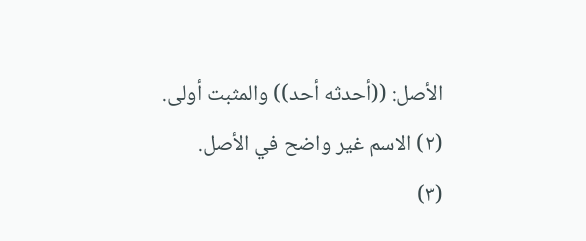الأصل: ((أحدثه أحد)) والمثبت أولى.
(٢) الاسم غير واضح في الأصل.
(٣)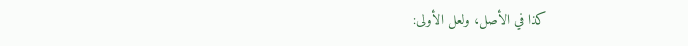كذا في الأصل، ولعل الأولى: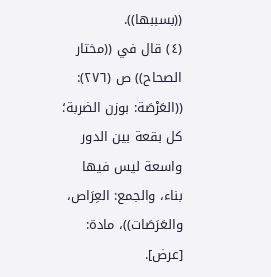((بسببها)).
(٤) قال في ((مختار الصحاح)) ص (٢٧٦): ((العَرْصَة: بوزن الضربة؛ كل بقعة بين الدور واسعة ليس فيها بناء، والجمع: العِرَاص، والعَرَصَات))، مادة: [عرض].